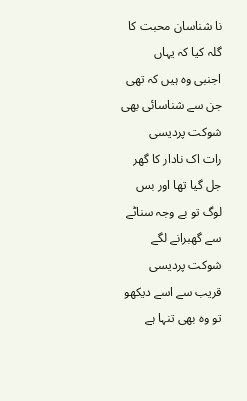نا شناسان محبت کا گلہ کیا کہ یہاں
اجنبی وہ ہیں کہ تھی جن سے شناسائی بھی
شوکت پردیسی
رات اک نادار کا گھر جل گیا تھا اور بس
لوگ تو بے وجہ سناٹے سے گھبرانے لگے
شوکت پردیسی
قریب سے اسے دیکھو تو وہ بھی تنہا ہے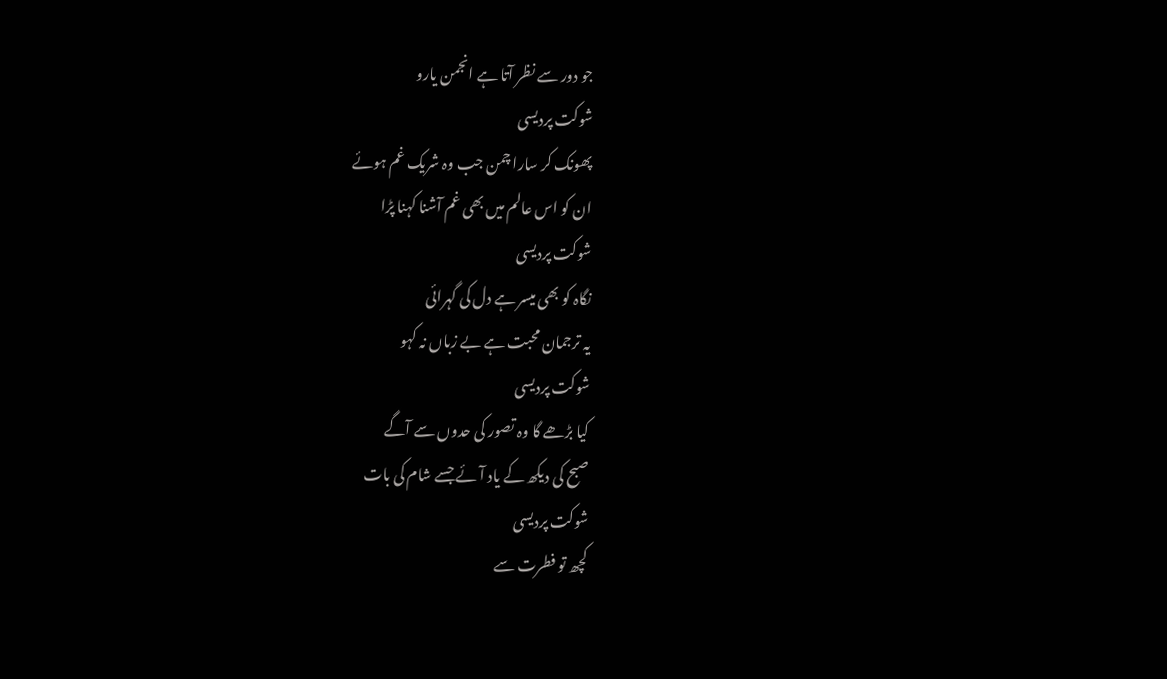جو دور سے نظر آتا ہے انجمن یارو
شوکت پردیسی
پھونک کر سارا چمن جب وہ شریک غم ہوئے
ان کو اس عالم میں بھی غم آشنا کہنا پڑا
شوکت پردیسی
نگاہ کو بھی میسر ہے دل کی گہرائی
یہ ترجمان محبت ہے بے زباں نہ کہو
شوکت پردیسی
کیا بڑھے گا وہ تصور کی حدوں سے آگے
صبح کی دیکھ کے یاد آئے جسے شام کی بات
شوکت پردیسی
کچھ تو فطرت سے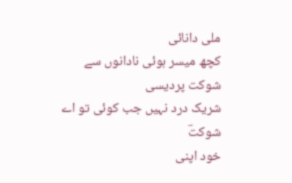ملی دانائی
کچھ میسر ہوئی نادانوں سے
شوکت پردیسی
شریک درد نہیں جب کوئی تو اے شوکتؔ
خود اپنی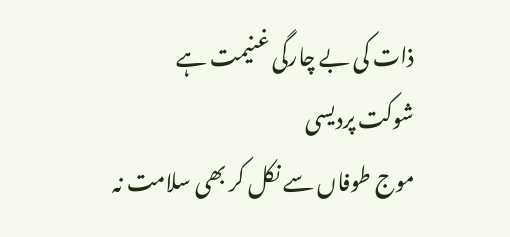ذات کی بے چارگی غنیمت ہے
شوکت پردیسی
موج طوفاں سے نکل کر بھی سلامت نہ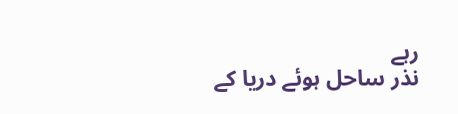رہے
نذر ساحل ہوئے دریا کے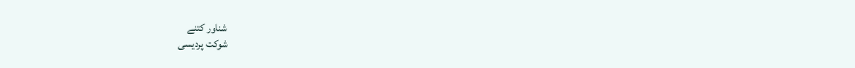شناور کتنے
شوکت پردیسی